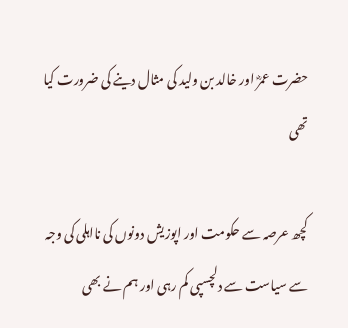حضرت عمرؓ اور خالد بن ولید کی مثال دینے کی ضرورت کیا تھی

کچھ عرصہ سے حکومت اور اپوزیش دونوں کی نااہلی کی وجہ سے سیاست سے دلچسپی کم رہی اور ہم نے بھی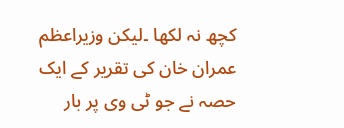کچھ نہ لکھا ۔لیکن وزیراعظم عمران خان کی تقریر کے ایک حصہ نے جو ٹی وی پر بار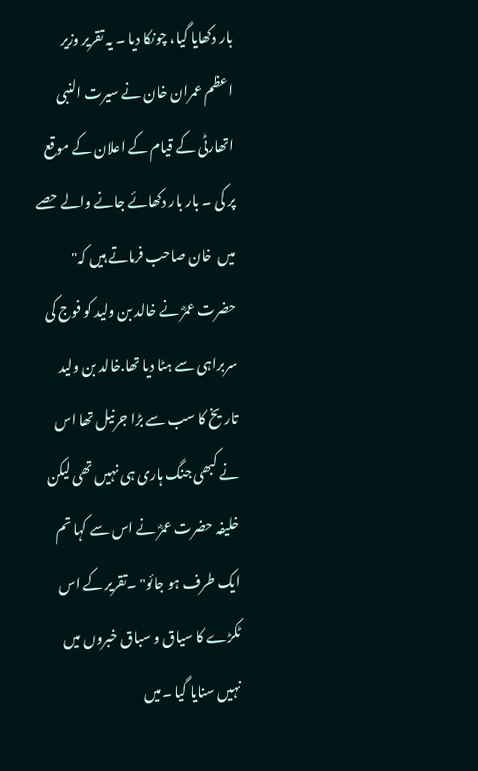بار دکھایا گیا، چونکا دیا ۔ یہ تقریر وزیر اعظم عمران خان نے سیرت النبی اتھارٹی کے قیام کے اعلان کے موقع پر کی ۔ بار بار دکھائے جانے والے حصے میں  خان صاحب فرماتے ہیں کہ" حضرت عمرؓ نے خالد بن ولید کو فوج کی سربراہی سے ہٹا دیا تھا.خالد بن ولید تاریخ کا سب سے بڑا جرنیل تھا اس نے کبھی جنگ ہاری ہی نہیں تھی لیکن خلیفہ حضرت عمرؓ نے اس سے کہا تم ایک طرف ہو جائو" ۔تقریر کے اس ٹکڑے کا سیاق و سباق خبروں میں نہیں سنایا گیا ۔میں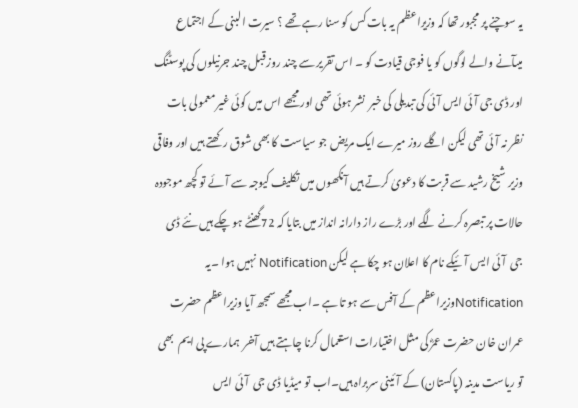یہ سوچنے پر مجبور تھا کہ وزیراعظم یہ بات کس کو سنا رہے تھے ؟ سیرت البنی کے اجتماع میںآنے والے لوگوں کو یا فوجی قیادت کو ۔ اس تقریر سے چند روز قبل چند جرنیلوں کی پوسٹنگ اور ڈی جی آئی ایس آئی کی تبدیلی کی خبر  نشر ہوئی تھی اور مجھے اس میں کوئی غیر معمولی بات نظر نہ آئی تھی لیکن اگلے روز میرے ایک مریض جو سیاست کا بھی شوق رکھتے ہیں اور وفاقی وزیر شیخ رشید سے قربت کا دعویٰ کرتے ہیں آنکھوں میں تکلیف کیوجہ سے آئے تو کچھ موجودہ حالات پر تبصرہ کرنے لگے اور بڑے راز دارانہ انداز میں بتایا کہ 72گھنٹے ہو چکے ہیں نئے ڈی جی  آئی ایس آئیکے نام کا اعلان ہو چکا ہے لیکن Notification نہیں ہوا ۔یہ Notificationوزیراعظم کے آفس سے ہو تا ہے ۔اب مجھے سمجھ آیا وزیراعظم حضرت عمران خان حضرت عمرؓ کی مثل اختیارات استعمال کرنا چاہتے ہیں آخر  ہمارے پی ایم  بھی تو ریاست مدینہ (پاکستان) کے آئینی سربراہ ہیں۔اب تو میڈیا ڈی جی  آئی ایس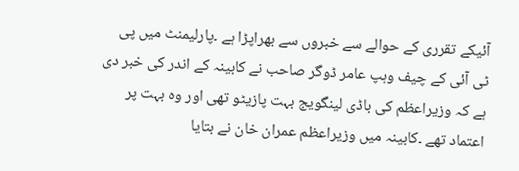آئیکے تقرری کے حوالے سے خبروں سے بھراپڑا ہے ۔پارلیمنٹ میں پی ٹی آئی کے چیف وہپ عامر ڈوگر صاحب نے کابینہ کے اندر کی خبر دی ہے کہ وزیراعظم کی باڈی لینگویج بہت پازیٹو تھی اور وہ بہت پر اعتماد تھے ۔کابینہ میں وزیراعظم عمران خان نے بتایا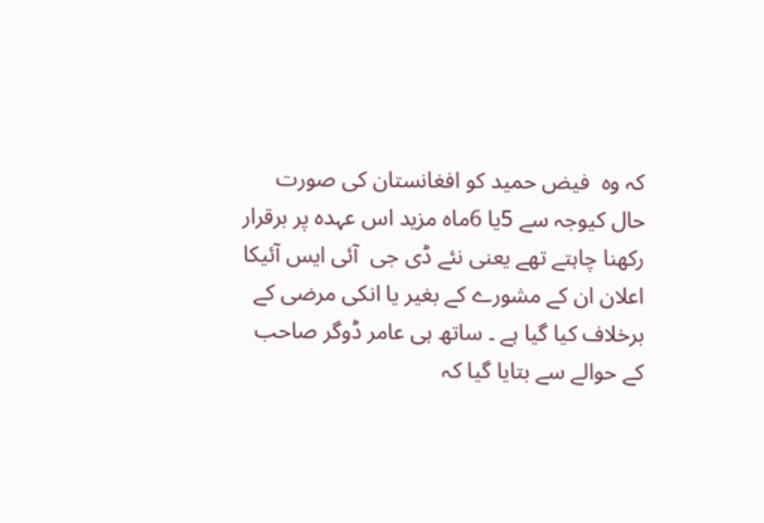کہ وہ  فیض حمید کو افغانستان کی صورت حال کیوجہ سے 5یا 6ماہ مزید اس عہدہ پر برقرار رکھنا چاہتے تھے یعنی نئے ڈی جی  آئی ایس آئیکا اعلان ان کے مشورے کے بغیر یا انکی مرضی کے برخلاف کیا گیا ہے ۔ ساتھ ہی عامر ڈوگر صاحب کے حوالے سے بتایا گیا کہ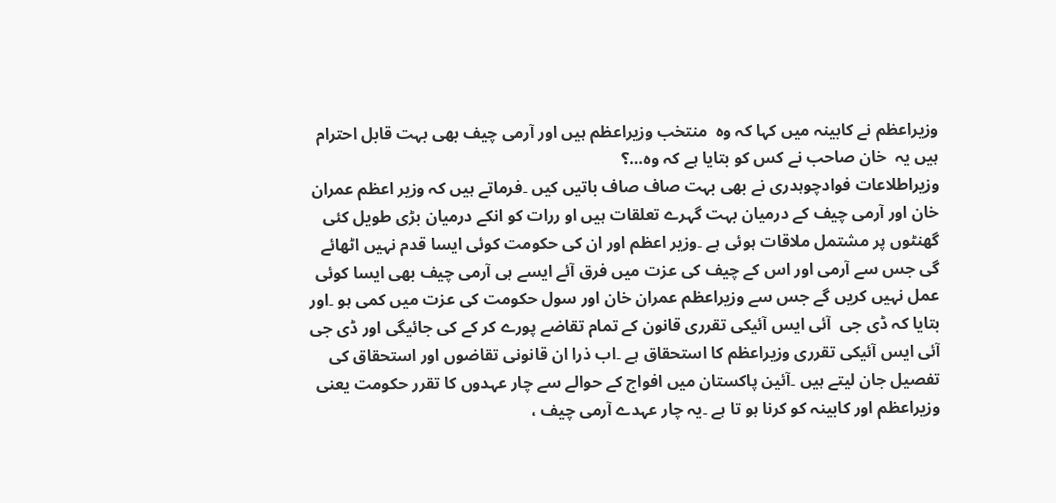وزیراعظم نے کابینہ میں کہا کہ وہ  منتخب وزیراعظم ہیں اور آرمی چیف بھی بہت قابل احترام ہیں یہ  خان صاحب نے کس کو بتایا ہے کہ وہ…؟
وزیراطلاعات فوادچوہدری نے بھی بہت صاف صاف باتیں کیں ۔فرماتے ہیں کہ وزیر اعظم عمران خان اور آرمی چیف کے درمیان بہت گہرے تعلقات ہیں او ررات کو انکے درمیان بڑی طویل کئی گھنٹوں پر مشتمل ملاقات ہوئی ہے ۔وزیر اعظم اور ان کی حکومت کوئی ایسا قدم نہیں اٹھائے گی جس سے آرمی اور اس کے چیف کی عزت میں فرق آئے ایسے ہی آرمی چیف بھی ایسا کوئی عمل نہیں کریں گے جس سے وزیراعظم عمران خان اور سول حکومت کی عزت میں کمی ہو ۔اور بتایا کہ ڈی جی  آئی ایس آئیکی تقرری قانون کے تمام تقاضے پورے کر کے کی جائیگی اور ڈی جی  آئی ایس آئیکی تقرری وزیراعظم کا استحقاق ہے ۔اب ذرا ان قانونی تقاضوں اور استحقاق کی تفصیل جان لیتے ہیں ۔آئین پاکستان میں افواج کے حوالے سے چار عہدوں کا تقرر حکومت یعنی وزیراعظم اور کابینہ کو کرنا ہو تا ہے ۔یہ چار عہدے آرمی چیف ،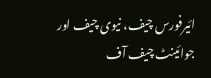ائیرفورس چیف، نیوی چیف اور جوائینٹ چیف آف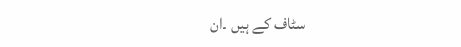سٹاف کے ہیں ۔ان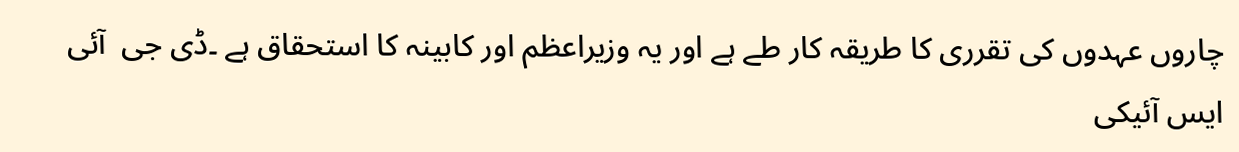چاروں عہدوں کی تقرری کا طریقہ کار طے ہے اور یہ وزیراعظم اور کابینہ کا استحقاق ہے ۔ڈی جی  آئی ایس آئیکی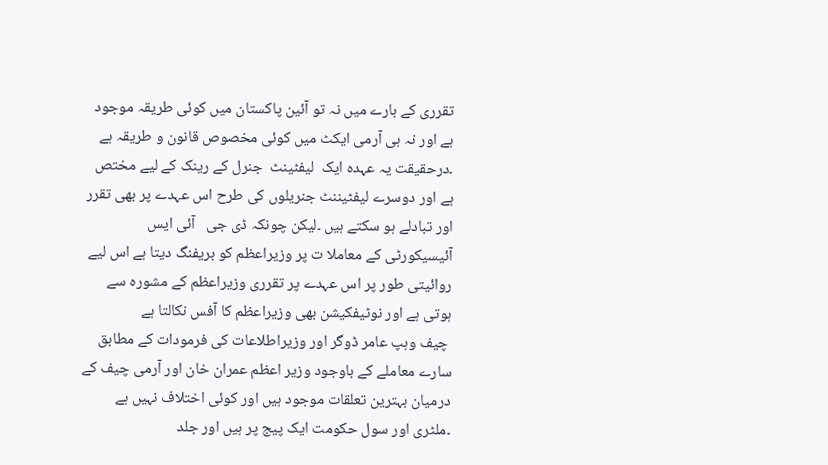تقرری کے بارے میں نہ تو آئین پاکستان میں کوئی طریقہ موجود ہے اور نہ ہی آرمی ایکٹ میں کوئی مخصوص قانون و طریقہ ہے ۔درحقیقت یہ عہدہ ایک  لیفٹینٹ  جنرل کے رینک کے لیے مختص ہے اور دوسرے لیفٹیننٹ جنریلوں کی طرح اس عہدے پر بھی تقرر اور تبادلے ہو سکتے ہیں ۔لیکن چونکہ ڈی جی   آئی ایس آئیسیکورٹی کے معاملا ت پر وزیراعظم کو بریفنگ دیتا ہے اس لیے روائیتی طور پر اس عہدے پر تقرری وزیراعظم کے مشورہ سے ہوتی ہے اور نوٹیفکیشن بھی وزیراعظم کا آفس نکالتا ہے
 چیف وہپ عامر ڈوگر اور وزیراطلاعات کی فرمودات کے مطابق سارے معاملے کے باوجود وزیر اعظم عمران خان اور آرمی چیف کے درمیان بہترین تعلقات موجود ہیں اور کوئی اختلاف نہیں ہے ۔ملٹری اور سول حکومت ایک پیج پر ہیں اور جلد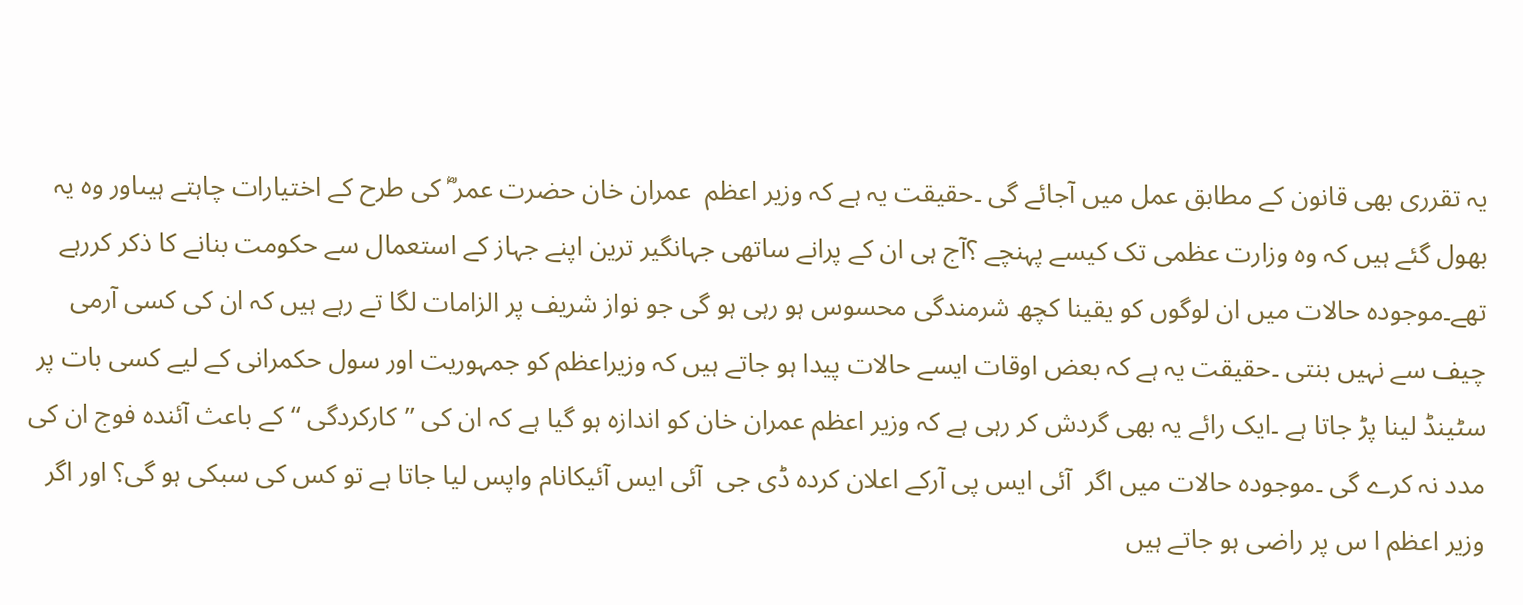یہ تقرری بھی قانون کے مطابق عمل میں آجائے گی ۔حقیقت یہ ہے کہ وزیر اعظم  عمران خان حضرت عمر ؓ کی طرح کے اختیارات چاہتے ہیںاور وہ یہ بھول گئے ہیں کہ وہ وزارت عظمی تک کیسے پہنچے ؟آج ہی ان کے پرانے ساتھی جہانگیر ترین اپنے جہاز کے استعمال سے حکومت بنانے کا ذکر کررہے تھے۔موجودہ حالات میں ان لوگوں کو یقینا کچھ شرمندگی محسوس ہو رہی ہو گی جو نواز شریف پر الزامات لگا تے رہے ہیں کہ ان کی کسی آرمی چیف سے نہیں بنتی ۔حقیقت یہ ہے کہ بعض اوقات ایسے حالات پیدا ہو جاتے ہیں کہ وزیراعظم کو جمہوریت اور سول حکمرانی کے لیے کسی بات پر سٹینڈ لینا پڑ جاتا ہے ۔ایک رائے یہ بھی گردش کر رہی ہے کہ وزیر اعظم عمران خان کو اندازہ ہو گیا ہے کہ ان کی ’’کارکردگی ‘‘کے باعث آئندہ فوج ان کی مدد نہ کرے گی ۔موجودہ حالات میں اگر  آئی ایس پی آرکے اعلان کردہ ڈی جی  آئی ایس آئیکانام واپس لیا جاتا ہے تو کس کی سبکی ہو گی؟ اور اگر وزیر اعظم ا س پر راضی ہو جاتے ہیں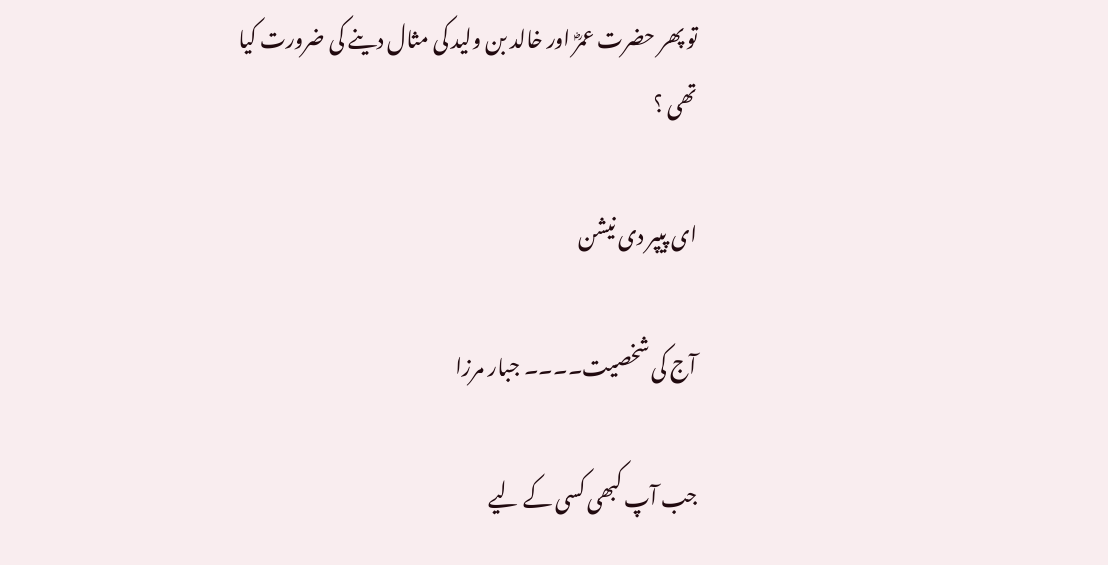تو پھر حضرت عمرؓ اور خالد بن ولید کی مثال دینے کی ضرورت کیا تھی ؟

ای پیپر دی نیشن

آج کی شخصیت۔۔۔۔ جبار مرزا

جب آپ کبھی کسی کے لیے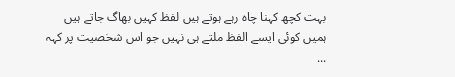بہت کچھ کہنا چاہ رہے ہوتے ہیں لفظ کہیں بھاگ جاتے ہیں ہمیں کوئی ایسے الفظ ملتے ہی نہیں جو اس شخصیت پر کہہ ...